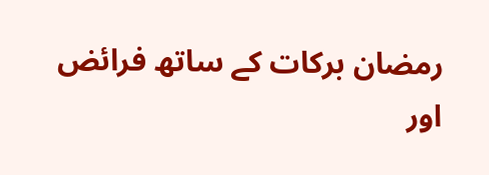رمضان برکات کے ساتھ فرائض اور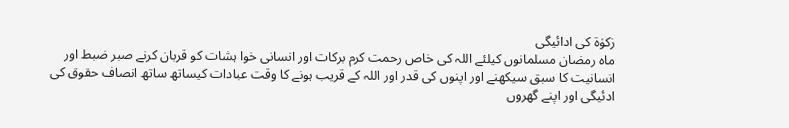زکوٰۃ کی ادائیگی
ماہ رمضان مسلمانوں کیلئے اللہ کی خاص رحمت کرم برکات اور انسانی خوا ہشات کو قربان کرنے صبر ضبط اور انسانیت کا سبق سیکھنے اور اپنوں کی قدر اور اللہ کے قریب ہونے کا وقت عبادات کیساتھ ساتھ انصاف حقوق کی ادئیگی اور اپنے گھروں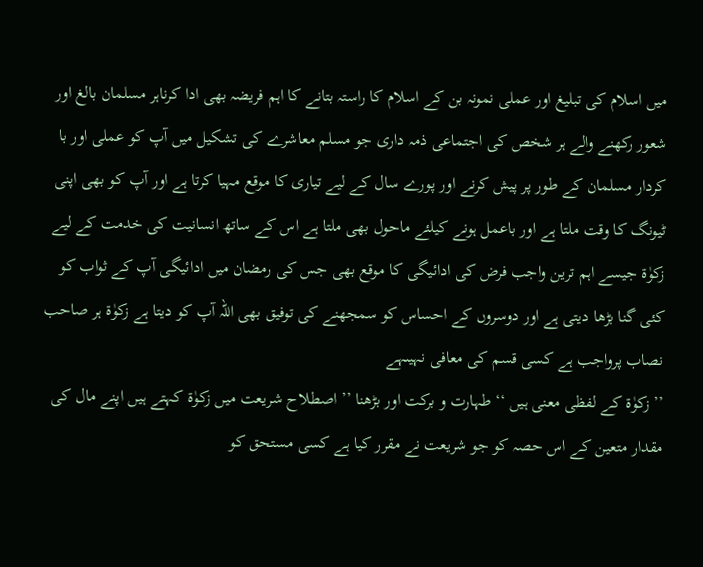میں اسلام کی تبلیغ اور عملی نمونہ بن کے اسلام کا راستہ بتانے کا اہم فریضہ بھی ادا کرناہر مسلمان بالغ اور شعور رکھنے والے ہر شخص کی اجتماعی ذمہ داری جو مسلم معاشرے کی تشکیل میں آپ کو عملی اور با کردار مسلمان کے طور پر پیش کرنے اور پورے سال کے لیے تیاری کا موقع مہیا کرتا ہے اور آپ کو بھی اپنی ٹیونگ کا وقت ملتا ہے اور باعمل ہونے کیلئے ماحول بھی ملتا ہے اس کے ساتھ انسانیت کی خدمت کے لیے زکوٰۃ جیسے اہم ترین واجب فرض کی ادائیگی کا موقع بھی جس کی رمضان میں ادائیگی آپ کے ثواب کو کئی گنا بڑھا دیتی ہے اور دوسروں کے احساس کو سمجھنے کی توفیق بھی اللہ آپ کو دیتا ہے زکوٰۃ ہر صاحب نصاب پرواجب ہے کسی قسم کی معافی نہیںہے
’’ زکوٰۃ کے لفظی معنی ہیں ‘‘ طہارت و برکت اور بڑھنا ’’ اصطلاح شریعت میں زکوٰۃ کہتے ہیں اپنے مال کی مقدار متعین کے اس حصہ کو جو شریعت نے مقرر کیا ہے کسی مستحق کو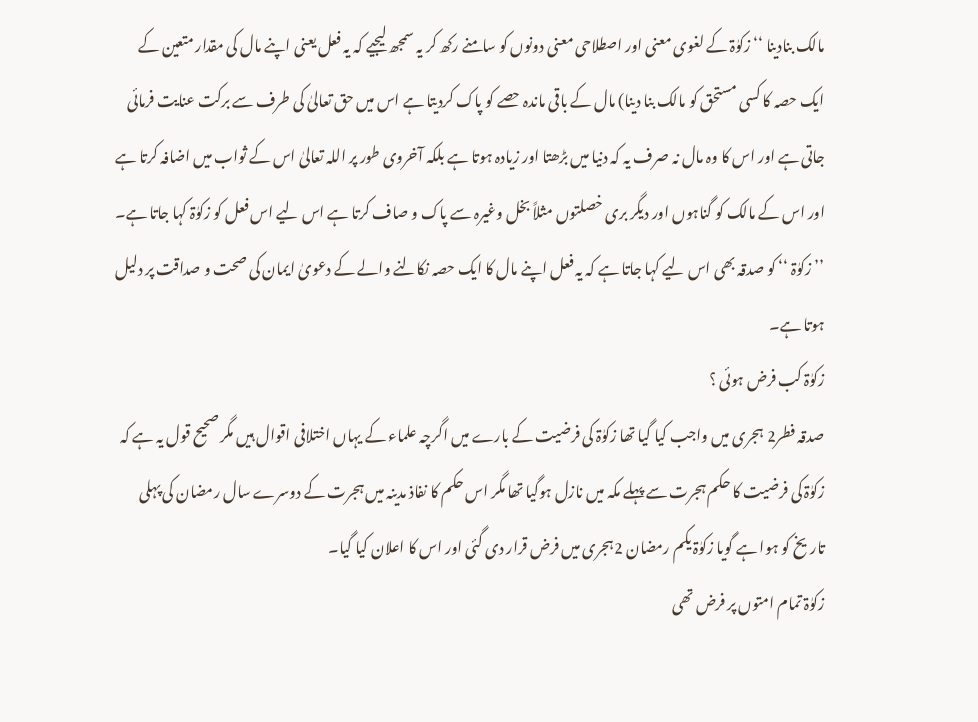مالک بنادینا ‘‘ زکوٰۃ کے لغوی معنی اور اصطلاحی معنی دونوں کو سامنے رکھ کر یہ سمجھ لیجیے کہ یہ فعل یعنی اپنے مال کی مقدار متعین کے ایک حصہ کا کسی مستحق کو مالک بنا دینا) مال کے باقی ماندہ حصے کو پاک کردیتا ہے اس میں حق تعالیٰ کی طرف سے برکت عنایت فرمائی جاتی ہے اور اس کا وہ مال نہ صرف یہ کہ دنیا میں بڑھتا اور زیادہ ہوتا ہے بلکہ آخروی طور پر اللہ تعالیٰ اس کے ثواب میں اضافہ کرتا ہے اور اس کے مالک کو گناہوں اور دیگر بری خصلتوں مثلاً بخل وغیرہ سے پاک و صاف کرتا ہے اس لیے اس فعل کو زکوٰۃ کہا جاتا ہے۔
’’ زکوٰۃ ‘‘ کو صدقہ بھی اس لیے کہا جاتا ہے کہ یہ فعل اپنے مال کا ایک حصہ نکالنے والے کے دعویٰ ایمان کی صحت و صداقت پر دلیل ہوتا ہے۔
زکوٰۃ کب فرض ہوئی ؟
صدقہ فطر2 ہجری میں واجب کیا گیا تھا زکوٰۃ کی فرضیت کے بارے میں اگرچہ علماء کے یہاں اختلافی اقوال ہیں مگر صحیح قول یہ ہے کہ زکوٰۃ کی فرضیت کا حکم ہجرت سے پہلے مکہ میں نازل ہوگیا تھا مگر اس حکم کا نفاذ مدینہ میں ہجرت کے دوسرے سال رمضان کی پہلی تاریخ کو ہوا ہے گویا زکوٰۃ یکم رمضان 2ہجری میں فرض قرار دی گئی اور اس کا اعلان کیا گیا۔
زکوٰۃ تمام امتوں پر فرض تھی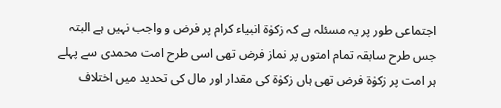اجتماعی طور پر یہ مسئلہ ہے کہ زکوٰۃ انبیاء کرام پر فرض و واجب نہیں ہے البتہ جس طرح سابقہ تمام امتوں پر نماز فرض تھی اسی طرح امت محمدی سے پہلے ہر امت پر زکوٰۃ فرض تھی ہاں زکوٰۃ کی مقدار اور مال کی تحدید میں اختلاف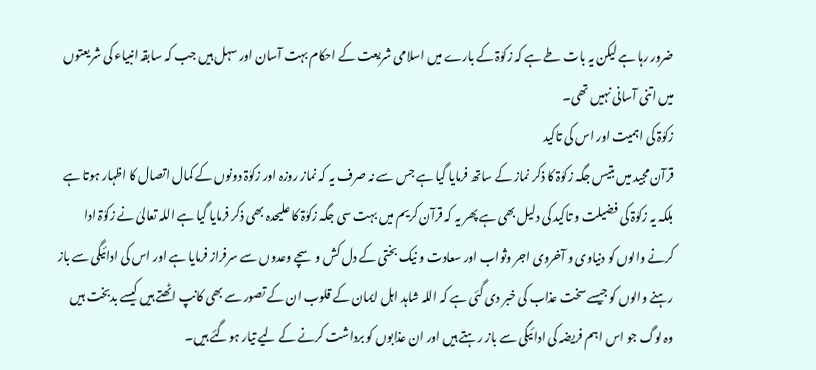ضرور رہا ہے لیکن یہ بات طے ہے کہ زکوٰۃ کے بارے میں اسلامی شریعت کے احکام بہت آسان اور سہل ہیں جب کہ سابقہ انبیاء کی شریعتوں میں اتنی آسانی نہیں تھی۔
زکوٰۃ کی اہمیت اور اس کی تاکید
قرآن مجید میں بتیس جگہ زکوٰۃ کا ذکر نماز کے ساتھ فرمایا گیا ہے جس سے نہ صرف یہ کہ نماز روزہ اور زکوٰۃ دونوں کے کمال اتصال کا اظہار ہوتا ہے بلکہ یہ زکوٰۃ کی فضیلت و تاکید کی دلیل بھی ہے پھر یہ کہ قرآن کریم میں بہت سی جگہ زکوٰۃ کا علیحدہ بھی ذکر فرمایا گیا ہے اللہ تعالیٰ نے زکوٰۃ ادا کرنے والوں کو دنیاوی و آخروی اجر وثواب اور سعادت و نیک بختی کے دل کش و سچے وعدوں سے سرفراز فرمایا ہے اور اس کی ادائیگی سے باز رہنے والوں کو جیسے سخت عذاب کی خبر دی گئی ہے کہ اللہ شاہد اہل ایمان کے قلوب ان کے تصور سے بھی کانپ اٹھتے ہیں کیسے بدبخت ہیں وہ لوگ جو اس اہم فریضہ کی ادائیگی سے باز رہتے ہیں اور ان عذابوں کو برداشت کرنے کے لیے تیار ہوگئے ہیں۔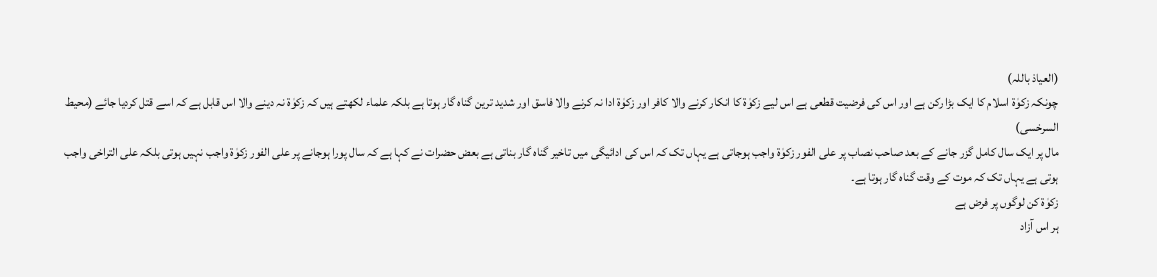(العیاذ باللہ)
چونکہ زکوٰۃ اسلام کا ایک بڑا رکن ہے اور اس کی فرضیت قطعی ہے اس لیے زکوٰۃ کا انکار کرنے والا کافر اور زکوٰۃ ادا نہ کرنے والا فاسق اور شدید ترین گناہ گار ہوتا ہے بلکہ علماء لکھتے ہیں کہ زکوٰۃ نہ دینے والا اس قابل ہے کہ اسے قتل کردیا جائے (محیط السرخسی)
مال پر ایک سال کامل گزر جانے کے بعد صاحب نصاب پر علی الفور زکوٰۃ واجب ہوجاتی ہے یہاں تک کہ اس کی ادائیگی میں تاخیر گناہ گار بناتی ہے بعض حضرات نے کہا ہے کہ سال پورا ہوجانے پر علی الفور زکوٰۃ واجب نہیں ہوتی بلکہ علی التراخی واجب ہوتی ہے یہاں تک کہ موت کے وقت گناہ گار ہوتا ہے۔
زکوٰۃ کن لوگوں پر فرض ہے
ہر اس آزاد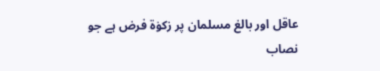عاقل اور بالغ مسلمان پر زکوٰۃ فرض ہے جو نصاب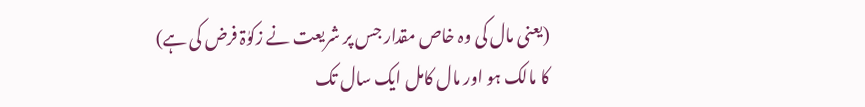(یعنی مال کی وہ خاص مقدار جس پر شریعت نے زکوٰۃ فرض کی ہے) کا مالک ہو اور مال کامل ایک سال تک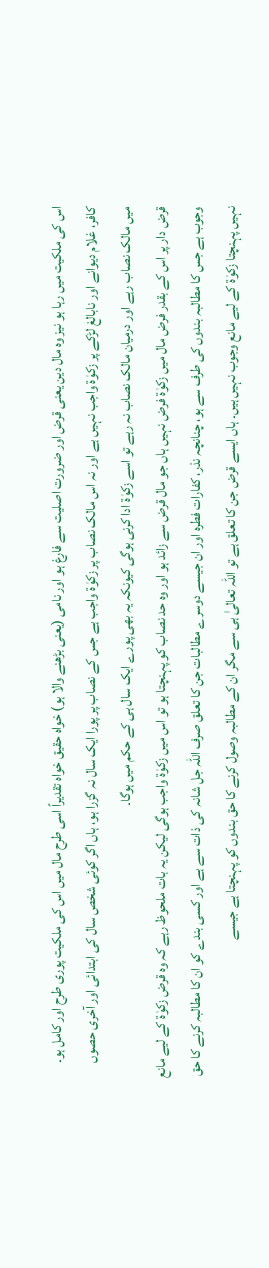اس کی ملکیت میں رہا ہو نیز وہ مال دین یعنی قرض اور ضرورت اصلیت سے فارغ ہو اور نامی (یعنی بڑھنے والا ہو) خواہ حقیق خواہ تقدیراً اسی طرح مال میں اس کی ملکیت پوری طرح اور کامل ہو۔
کافر، غلام دیوانے اور نابالغ لڑکے پر زکوٰۃ واجب نہیں ہے اور نہ اس مالک نصاب پر زکوٰۃ واجب ہے جس کے نصاب پر پورا ایک سال نہ گزرا ہو، ہاں اگر کوئی شخص سال کی ابتدائی اور آخری حصوں میں مالک نصاب رہے اور درمیان مالک نصاب نہ رہے تو اسے زکوٰۃ ادا کرنی ہوگی کیونکہ یہ بھی پورے ایک سال ہی کے حکم میں ہوگا۔
قرض دار پر اس کے بقدر فرض مال میں زکوٰۃ فرض نہیں ہاں جو مال قرض سے زائد ہو اور وہ حد نصاب کو پہنچتا ہو تو اس میں زکوٰۃ واجب ہوگی لیکن یہ بات ملحوظ رہے کہ وہ قرض زکوٰۃ کے لیے مانع وجوب ہے جس کا مطالبہ بندوں کی طرف سے ہو، چنانچہ نذر، کفارات فطرہ اور ان جیسے دوسرے مطالبات جن کا تعلق صرف اللہ جل شانہ کی ذات سے ہے اور کسی بندے کو ان کا مطالبہ کرنے کا حق نہیں پہنچتا زکوٰۃ کے لیے مانع وجوب نہیں ہیں۔ ہاں ایسے قرض جن کا تعلق ہے تو اللہ تعالیٰ ہی سے مگر ان کے مطالبہ وصول کرنے کا حق بندوں کو پہنچتا ہے جیسے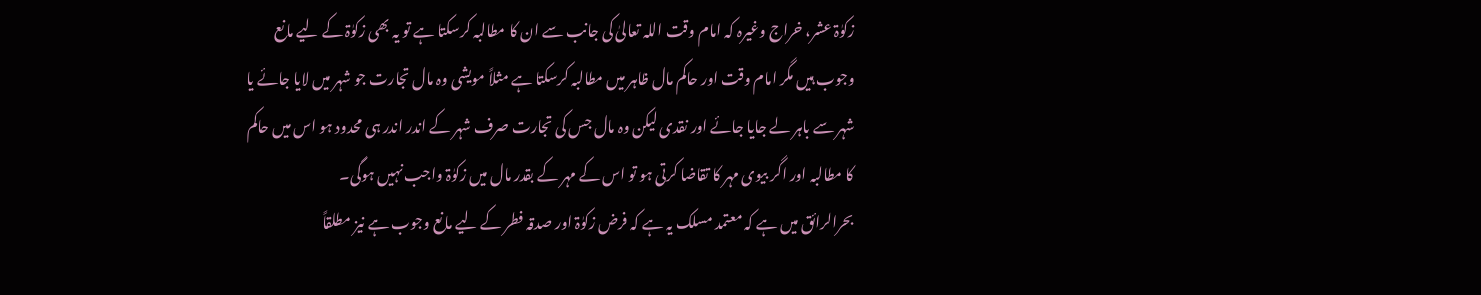زکوٰۃ عشر، خراج وغیرہ کہ امام وقت اللہ تعالیٰ کی جانب سے ان کا مطالبہ کرسکتا ہے تو یہ بھی زکوٰۃ کے لیے مانع وجوب ہیں مگر امام وقت اور حاکم مال ظاہر میں مطالبہ کرسکتا ہے مثلاً مویشی وہ مال تجارت جو شہر میں لایا جائے یا شہر سے باہر لے جایا جائے اور نقدی لیکن وہ مال جس کی تجارت صرف شہر کے اندر اندر ہی محدود ہو اس میں حاکم کا مطالبہ اور اگر بیوی مہر کا تقاضا کرتی ہو تو اس کے مہر کے بقدر مال میں زکوٰۃ واجب نہیں ہوگی۔
بحرالرائق میں ہے کہ معتمد مسلک یہ ہے کہ فرض زکوٰۃ اور صدقہ فطر کے لیے مانع وجوب ہے نیز مطلقاً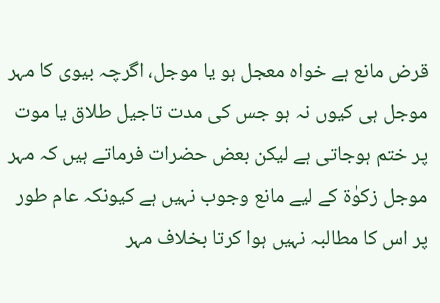قرض مانع ہے خواہ معجل ہو یا موجل، اگرچہ بیوی کا مہر موجل ہی کیوں نہ ہو جس کی مدت تاجیل طلاق یا موت پر ختم ہوجاتی ہے لیکن بعض حضرات فرماتے ہیں کہ مہر موجل زکوٰۃ کے لیے مانع وجوب نہیں ہے کیونکہ عام طور پر اس کا مطالبہ نہیں ہوا کرتا بخلاف مہر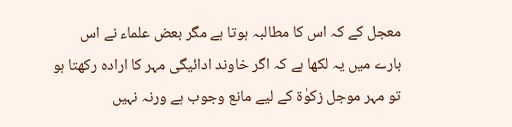معجل کے کہ اس کا مطالبہ ہوتا ہے مگر بعض علماء نے اس بارے میں یہ لکھا ہے کہ اگر خاوند ادائیگی مہر کا ارادہ رکھتا ہو تو مہر موجل زکوٰۃ کے لیے مانع وجوب ہے ورنہ نہیں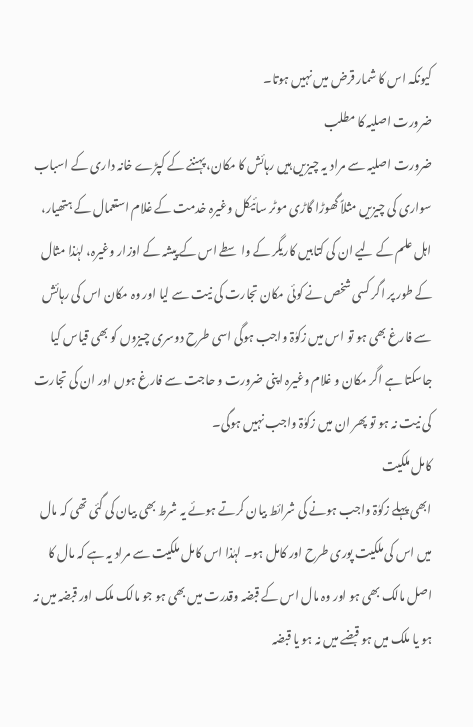کیونکہ اس کا شمار قرض میں نہیں ہوتا۔
ضرورت اصلیہ کا مطلب
ضرورت اصلیہ سے مراد یہ چیزیں ہیں رہائش کا مکان، پہننے کے کپڑے خانہ داری کے اسباب سواری کی چیزیں مثلاً گھوڑا گاڑی موٹر سائیکل وغیرہ خدمت کے غلام استعمال کے ہتھیار، اہل علم کے لیے ان کی کتابیں کاریگر کے واسطے اس کے پیشہ کے اوزار وغیرہ، لہٰذا مثال کے طور پر اگر کسی شخص نے کوئی مکان تجارت کی نیت سے لیا اور وہ مکان اس کی رہائش سے فارغ بھی ہو تو اس میں زکوٰۃ واجب ہوگی اسی طرح دوسری چیزوں کو بھی قیاس کیا جاسکتا ہے اگر مکان و غلام وغیرہ اپنی ضرورت و حاجت سے فارغ ہوں اور ان کی تجارت کی نیت نہ ہو تو پھر ان میں زکوٰۃ واجب نہیں ہوگی۔
کامل ملکیت
ابھی پہلے زکوٰۃ واجب ہونے کی شرائط بیان کرتے ہوئے یہ شرط بھی بیان کی گئی تھی کہ مال میں اس کی ملکیت پوری طرح اور کامل ہو۔ لہٰذا اس کامل ملکیت سے مراد یہ ہے کہ مال کا اصل مالک بھی ہو اور وہ مال اس کے قبضہ وقدرت میں بھی ہو جو مالک ملک اور قبضہ میں نہ ہو یا ملک میں ہو قبضے میں نہ ہو یا قبضہ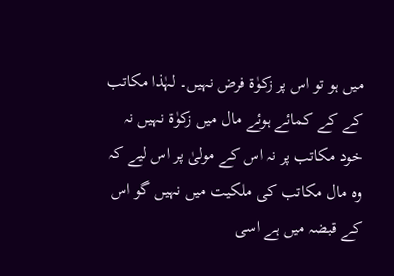میں ہو تو اس پر زکوٰۃ فرض نہیں۔ لہٰذا مکاتب کے کے کمائے ہوئے مال میں زکوٰۃ نہیں نہ خود مکاتب پر نہ اس کے مولیٰ پر اس لیے کہ وہ مال مکاتب کی ملکیت میں نہیں گو اس کے قبضہ میں ہے اسی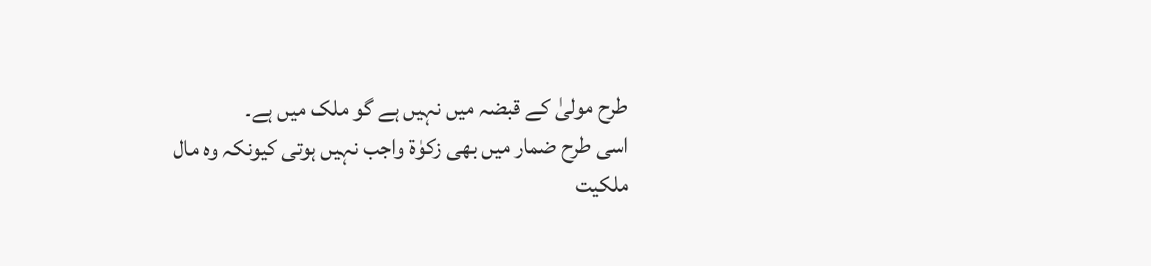طرح مولیٰ کے قبضہ میں نہیں ہے گو ملک میں ہے۔
اسی طرح ضمار میں بھی زکوٰۃ واجب نہیں ہوتی کیونکہ وہ مال ملکیت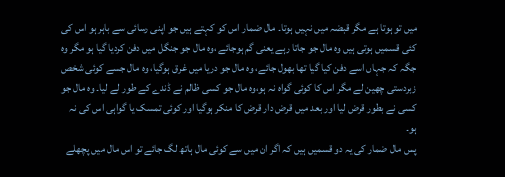میں تو ہوتا ہے مگر قبضہ میں نہیں ہوتا۔ مال ضمار اس کو کہتے ہیں جو اپنی رسائی سے باہر ہو اس کی کئی قسمیں ہوتی ہیں وہ مال جو جاتا رہے یعنی گم ہوجائے ،وہ مال جو جنگل میں دفن کردیا گیا ہو مگر وہ جگہ کہ جہاں اسے دفن کیا گیا تھا بھول جائے، وہ مال جو دریا میں غرق ہوگیا، وہ مال جسے کوئی شخص زبردستی چھین لے مگر اس کا کوئی گواہ نہ ہو،وہ مال جو کسی ظالم نے ڈندے کے طور لے لیا۔ وہ مال جو کسی نے بطور قرض لیا اور بعد میں قرض دار قرض کا منکر ہوگیا اور کوئی تمسک یا گواہی اس کی نہ ہو۔
پس مال ضمار کی یہ دو قسمیں ہیں کہ اگر ان میں سے کوئی مال ہاتھ لگ جائے تو اس مال میں پچھلے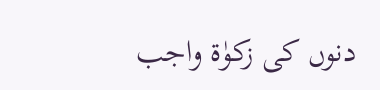دنوں کی زکوٰۃ واجب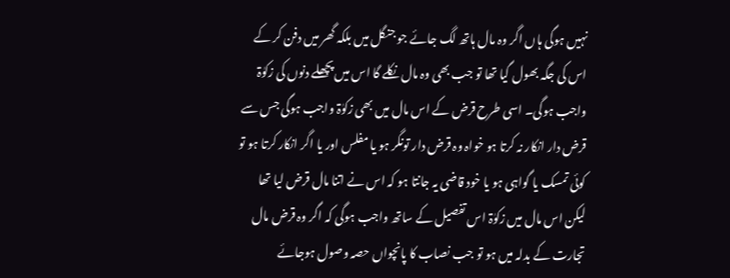نہیں ہوگی ہاں اگر وہ مال ہاتھ لگ جائے جو جنگل میں بلکہ گھر میں دفن کر کے اس کی جگہ بھول گیا تھا تو جب بھی وہ مال نکلے گا اس میں پچھلے دنوں کی زکوٰۃ واجب ہوگی۔ اسی طرح قرض کے اس مال میں بھی زکوٰۃ واجب ہوگی جس سے قرض دار انکار نہ کرتا ہو خواہ وہ قرض دار تونگر ہو یا مفلس اور یا اگر انکار کرتا ہو تو کوئی تمسک یا گواہی ہو یا خود قاضی یہ جانتا ہو کہ اس نے اتنا مال قرض لیا تھا لیکن اس مال میں زکوٰۃ اس تفصیل کے ساتھ واجب ہوگی کہ اگر وہ قرض مال تجارت کے بدلہ میں ہو تو جب نصاب کا پانچواں حصہ وصول ہوجائے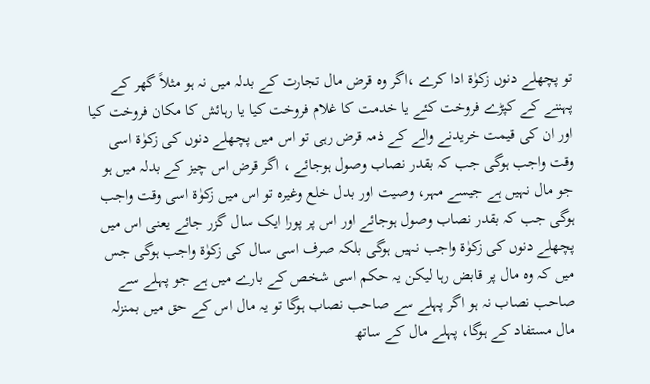تو پچھلے دنوں زکوٰۃ ادا کرے ،اگر وہ قرض مال تجارت کے بدلہ میں نہ ہو مثلاً گھر کے پہننے کے کپڑے فروخت کئے یا خدمت کا غلام فروخت کیا یا رہائش کا مکان فروخت کیا اور ان کی قیمت خریدنے والے کے ذمہ قرض رہی تو اس میں پچھلے دنوں کی زکوٰۃ اسی وقت واجب ہوگی جب کہ بقدر نصاب وصول ہوجائے ، اگر قرض اس چیز کے بدلہ میں ہو جو مال نہیں ہے جیسے مہر، وصیت اور بدل خلع وغیرہ تو اس میں زکوٰۃ اسی وقت واجب ہوگی جب کہ بقدر نصاب وصول ہوجائے اور اس پر پورا ایک سال گزر جائے یعنی اس میں پچھلے دنوں کی زکوٰۃ واجب نہیں ہوگی بلکہ صرف اسی سال کی زکوٰۃ واجب ہوگی جس میں کہ وہ مال پر قابض رہا لیکن یہ حکم اسی شخص کے بارے میں ہے جو پہلے سے صاحب نصاب نہ ہو اگر پہلے سے صاحب نصاب ہوگا تو یہ مال اس کے حق میں بمنزلہ مال مستفاد کے ہوگا، پہلے مال کے ساتھ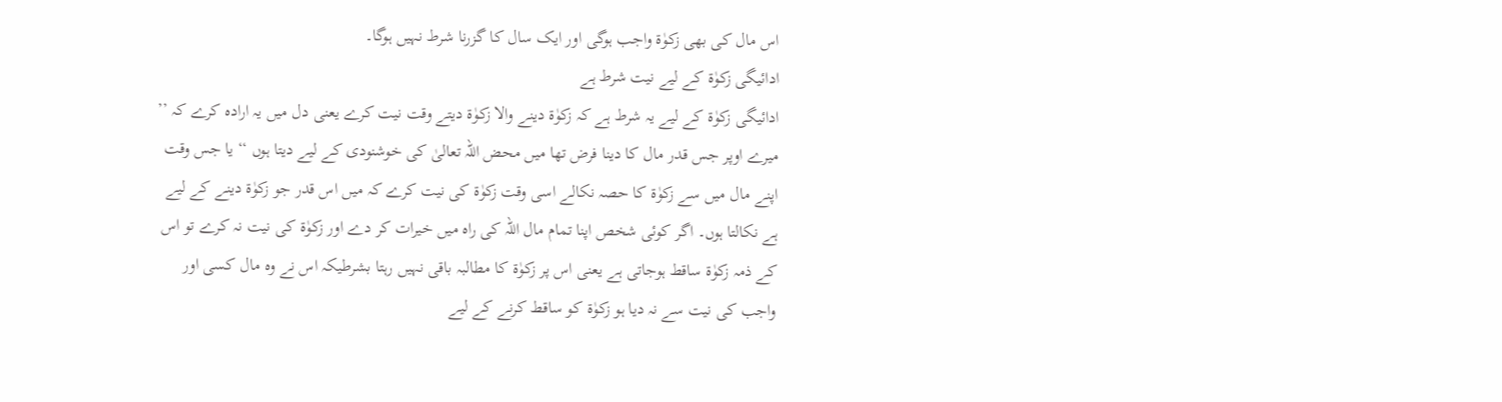اس مال کی بھی زکوٰۃ واجب ہوگی اور ایک سال کا گزرنا شرط نہیں ہوگا۔
ادائیگی زکوٰۃ کے لیے نیت شرط ہے
ادائیگی زکوٰۃ کے لیے یہ شرط ہے کہ زکوٰۃ دینے والا زکوٰۃ دیتے وقت نیت کرے یعنی دل میں یہ ارادہ کرے کہ ’’ میرے اوپر جس قدر مال کا دینا فرض تھا میں محض اللہ تعالیٰ کی خوشنودی کے لیے دیتا ہوں ‘‘ یا جس وقت اپنے مال میں سے زکوٰۃ کا حصہ نکالے اسی وقت زکوٰۃ کی نیت کرے کہ میں اس قدر جو زکوٰۃ دینے کے لیے ہے نکالتا ہوں۔ اگر کوئی شخص اپنا تمام مال اللہ کی راہ میں خیرات کر دے اور زکوٰۃ کی نیت نہ کرے تو اس کے ذمہ زکوٰۃ ساقط ہوجاتی ہے یعنی اس پر زکوٰۃ کا مطالبہ باقی نہیں رہتا بشرطیکہ اس نے وہ مال کسی اور واجب کی نیت سے نہ دیا ہو زکوٰۃ کو ساقط کرنے کے لیے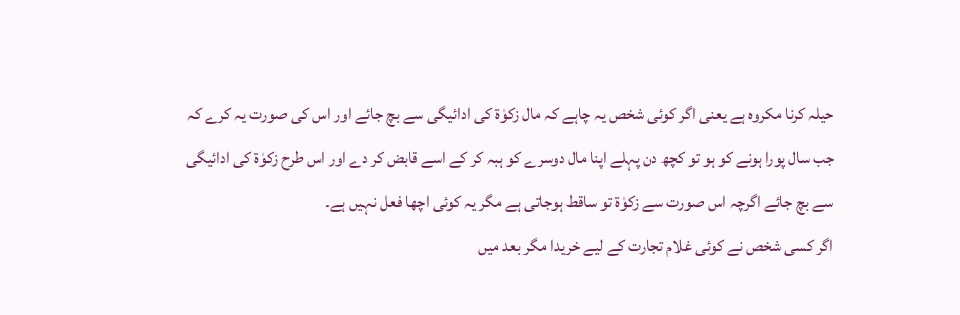حیلہ کرنا مکروہ ہے یعنی اگر کوئی شخص یہ چاہے کہ مال زکوٰۃ کی ادائیگی سے بچ جائے اور اس کی صورت یہ کرے کہ جب سال پورا ہونے کو ہو تو کچھ دن پہلے اپنا مال دوسرے کو ہبہ کر کے اسے قابض کر دے اور اس طرح زکوٰۃ کی ادائیگی سے بچ جائے اگرچہ اس صورت سے زکوٰۃ تو ساقط ہوجاتی ہے مگر یہ کوئی اچھا فعل نہیں ہے۔
اگر کسی شخص نے کوئی غلام تجارت کے لیے خریدا مگر بعد میں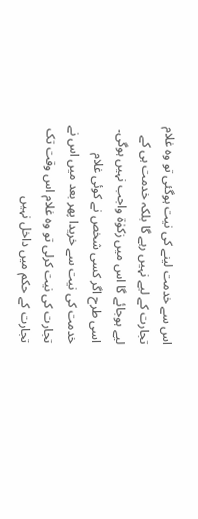اس سے خدمت لینے کی نیت ہوگئی تو وہ غلام تجارت کے لیے نہیں رہے گا بلکہ خدمت ہی کے لیے ہوجائے گا اس میں زکوٰۃ واجب نہیں ہوگی۔ اسی طرح اگر کسی شخص نے کوئی غلام خدمت کی نیت سے خریدا پھر بعد میں اس نے تجارت کی نیت کرلی تو وہ غلام اس وقت تک تجارت کے حکم میں داخل نہیں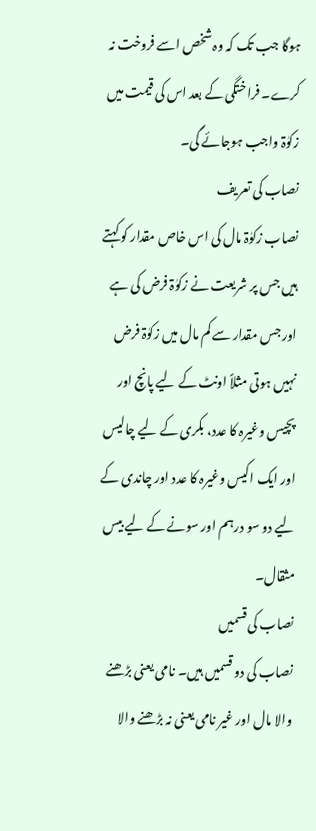ہوگا جب تک کہ وہ شخص اسے فروخت نہ کرے۔ فراختگی کے بعد اس کی قیمت میں زکوٰۃ واجب ہوجائے گی۔
نصاب کی تعریف
نصاب زکوٰۃ مال کی اس خاص مقدار کو کہتے ہیں جس پر شریعت نے زکوٰۃ فرض کی ہے اور جس مقدار سے کم مال میں زکوٰۃ فرض نہیں ہوتی مثلاً اونٹ کے لیے پانچ اور پچیس وغیرہ کا عدد، بکری کے لیے چالیس اور ایک اکیس وغیرہ کا عدد اور چاندی کے لیے دو سو درہم اور سونے کے لیے بیس مثقال۔
نصاب کی قسمیں
نصاب کی دو قسمیں ہیں۔ نامی یعنی بڑھنے والا مال اور غیر نامی یعنی نہ بڑھنے والا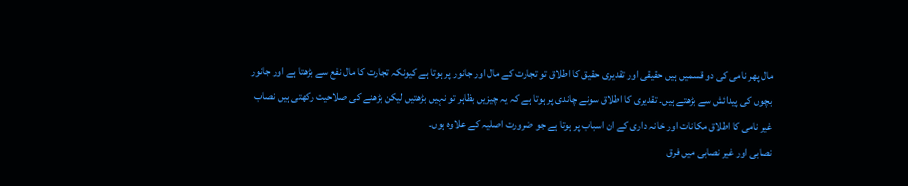مال پھر نامی کی دو قسمیں ہیں حقیقی اور تقدیری حقیق کا اطلاق تو تجارت کے مال اور جانور پر ہوتا ہے کیونکہ تجارت کا مال نفع سے بڑھتا ہے اور جانور بچوں کی پیدائش سے بڑھتے ہیں۔ تقدیری کا اطلاق سونے چاندی پر ہوتا ہے کہ یہ چیزیں بظاہر تو نہیں بڑھتیں لیکن بڑھنے کی صلاحیت رکھتی ہیں نصاب غیر نامی کا اطلاق مکانات اور خانہ داری کے ان اسباب پر ہوتا ہے جو ضرورت اصلیہ کے علاوہ ہوں۔
نصابی اور غیر نصابی میں فرق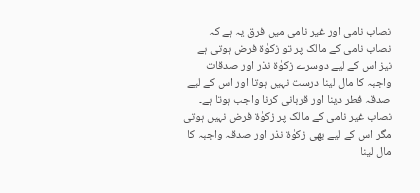نصاب نامی اور غیر نامی میں فرق یہ ہے کہ نصاب نامی کے مالک پر تو زکوٰۃ فرض ہوتی ہے نیز اس کے لیے دوسرے زکوٰۃ نذر اور صدقات واجبہ کا مال لینا درست نہیں ہوتا اور اس کے لیے صدقہ فطر دینا اور قربانی کرنا واجب ہوتا ہے۔ نصاب غیر نامی کے مالک پر زکوٰۃ فرض نہیں ہوتی مگر اس کے لیے بھی زکوٰۃ نذر اور صدقہ واجبہ کا مال لینا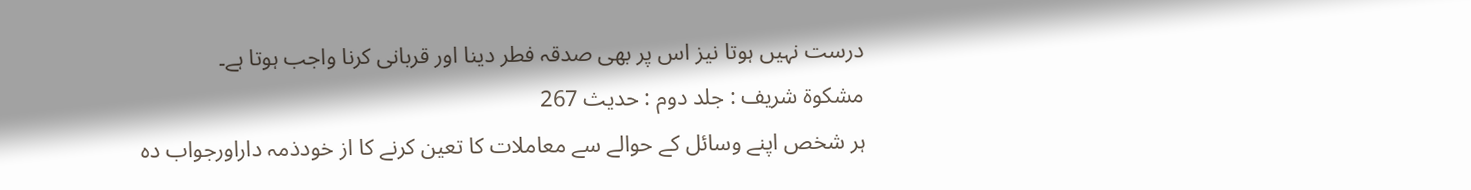درست نہیں ہوتا نیز اس پر بھی صدقہ فطر دینا اور قربانی کرنا واجب ہوتا ہے۔
مشکوۃ شریف : جلد دوم : حدیث 267
ہر شخص اپنے وسائل کے حوالے سے معاملات کا تعین کرنے کا از خودذمہ داراورجواب دہ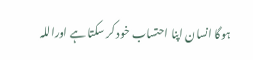ہوگا انسان اپنا احتساب خود کر سکتا ہے اوراللہ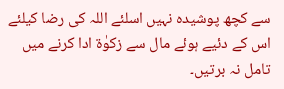سے کچھ پوشیدہ نہیں اسلئے اللہ کی رضا کیلئے اس کے دئیے ہوئے مال سے زکوٰۃ ادا کرنے میں تامل نہ برتیں۔